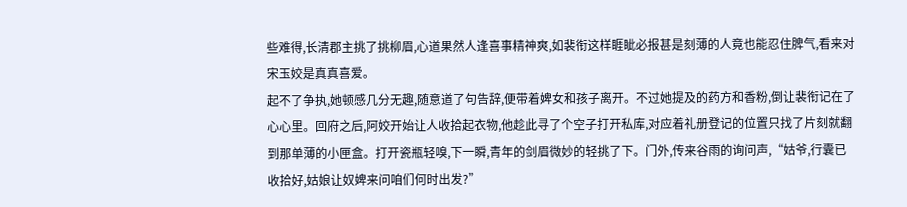些难得,长清郡主挑了挑柳眉,心道果然人逢喜事精神爽,如裴衔这样睚眦必报甚是刻薄的人竟也能忍住脾气,看来对宋玉姣是真真喜爱。
起不了争执,她顿感几分无趣,随意道了句告辞,便带着婢女和孩子离开。不过她提及的药方和香粉,倒让裴衔记在了心心里。回府之后,阿姣开始让人收拾起衣物,他趁此寻了个空子打开私库,对应着礼册登记的位置只找了片刻就翻到那单薄的小匣盒。打开瓷瓶轻嗅,下一瞬,青年的剑眉微妙的轻挑了下。门外,传来谷雨的询问声,“姑爷,行囊已收拾好,姑娘让奴婢来问咱们何时出发?”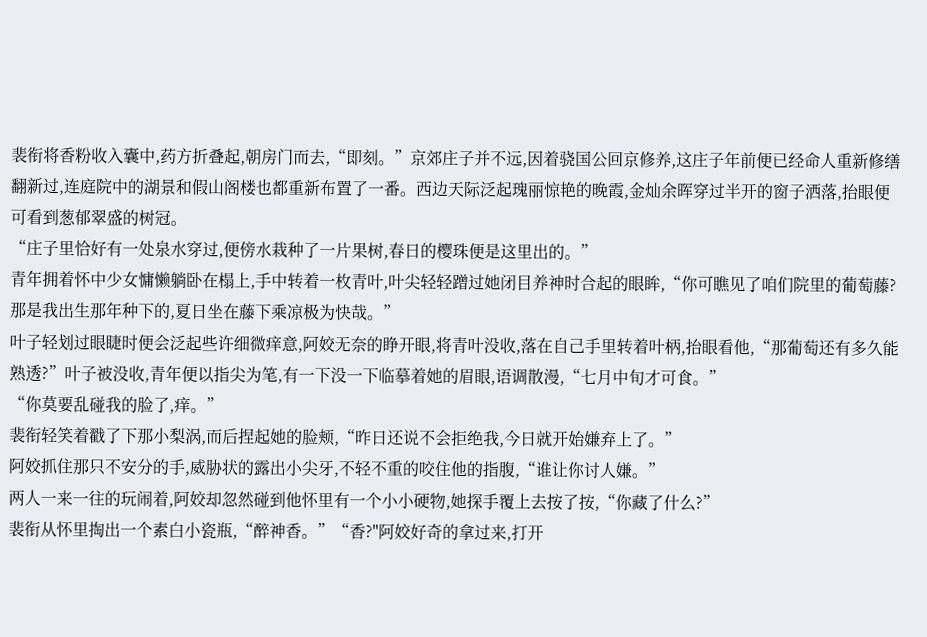裴衔将香粉收入囊中,药方折叠起,朝房门而去,“即刻。”京郊庄子并不远,因着骁国公回京修养,这庄子年前便已经命人重新修缮翻新过,连庭院中的湖景和假山阁楼也都重新布置了一番。西边天际泛起瑰丽惊艳的晚霞,金灿余晖穿过半开的窗子洒落,抬眼便可看到葱郁翠盛的树冠。
“庄子里恰好有一处泉水穿过,便傍水栽种了一片果树,春日的樱珠便是这里出的。”
青年拥着怀中少女慵懒躺卧在榻上,手中转着一枚青叶,叶尖轻轻蹭过她闭目养神时合起的眼眸,“你可瞧见了咱们院里的葡萄藤?那是我出生那年种下的,夏日坐在藤下乘凉极为快哉。”
叶子轻划过眼睫时便会泛起些许细微痒意,阿姣无奈的睁开眼,将青叶没收,落在自己手里转着叶柄,抬眼看他,“那葡萄还有多久能熟透?”叶子被没收,青年便以指尖为笔,有一下没一下临摹着她的眉眼,语调散漫,“七月中旬才可食。”
“你莫要乱碰我的脸了,痒。”
裴衔轻笑着戳了下那小梨涡,而后捏起她的脸颊,“昨日还说不会拒绝我,今日就开始嫌弃上了。”
阿姣抓住那只不安分的手,威胁状的露出小尖牙,不轻不重的咬住他的指腹,“谁让你讨人嫌。”
两人一来一往的玩闹着,阿姣却忽然碰到他怀里有一个小小硬物,她探手覆上去按了按,“你藏了什么?”
裴衔从怀里掏出一个素白小瓷瓶,“醉神香。”“香?"阿姣好奇的拿过来,打开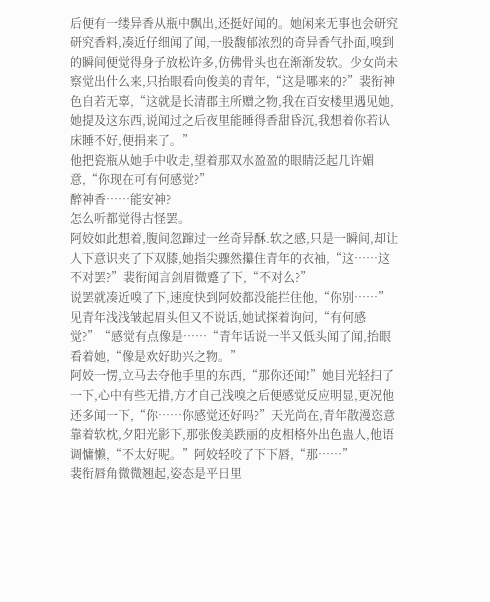后便有一缕异香从瓶中飘出,还挺好闻的。她闲来无事也会研究研究香料,凑近仔细闻了闻,一股馥郁浓烈的奇异香气扑面,嗅到的瞬间便觉得身子放松许多,仿佛骨头也在渐渐发软。少女尚未察觉出什么来,只抬眼看向俊美的青年,“这是哪来的?”裴衔神色自若无辜,“这就是长清郡主所赠之物,我在百安楼里遇见她,她提及这东西,说闻过之后夜里能睡得香甜昏沉,我想着你若认床睡不好,便捐来了。”
他把瓷瓶从她手中收走,望着那双水盈盈的眼睛泛起几许媚意,“你现在可有何感觉?”
醉神香……能安神?
怎么听都觉得古怪罢。
阿姣如此想着,腹间忽蹿过一丝奇异酥.软之感,只是一瞬间,却让人下意识夹了下双膝,她指尖骤然攥住青年的衣袖,“这……这不对罢?”裴衔闻言剑眉微蹙了下,“不对么?”
说罢就凑近嗅了下,速度快到阿姣都没能拦住他,“你别……”见青年浅浅皱起眉头但又不说话,她试探着询问,“有何感觉?”“感觉有点像是……“青年话说一半又低头闻了闻,抬眼看着她,“像是欢好助兴之物。”
阿姣一愣,立马去夺他手里的东西,“那你还闻!”她目光轻扫了一下,心中有些无措,方才自己浅嗅之后便感觉反应明显,更况他还多闻一下,“你……你感觉还好吗?”天光尚在,青年散漫恣意靠着软枕,夕阳光影下,那张俊美跌丽的皮相格外出色蛊人,他语调慵懒,“不太好呢。”阿姣轻咬了下下唇,“那……”
裴衔唇角微微翘起,姿态是平日里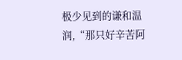极少见到的谦和温润,“那只好辛苦阿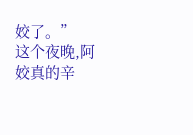姣了。”
这个夜晚,阿姣真的辛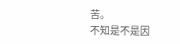苦。
不知是不是因